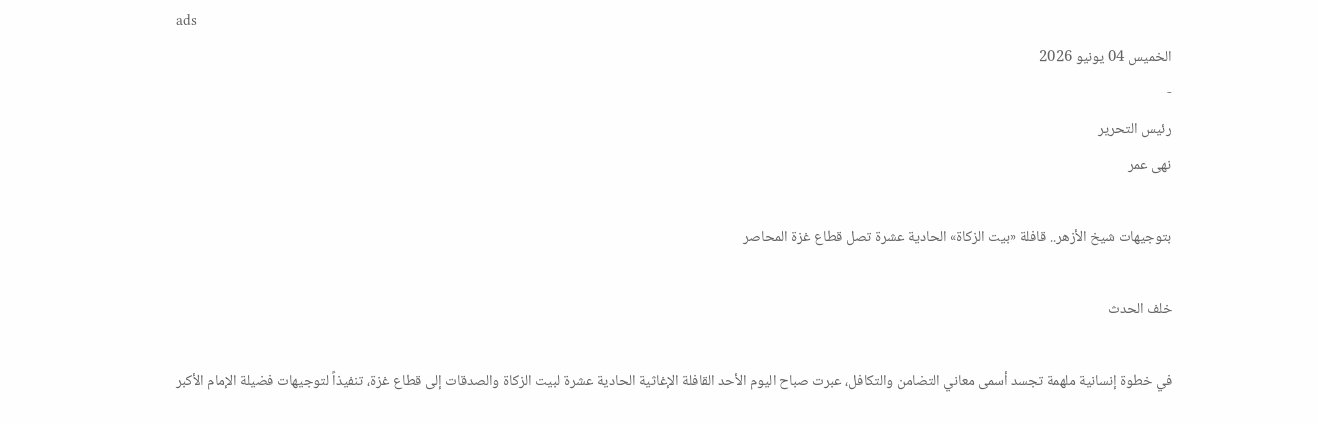ads
الخميس 04 يونيو 2026
-
رئيس التحرير
نهى عمر

بتوجيهات شيخ الأزهر.. قافلة «بيت الزكاة» الحادية عشرة تصل قطاع غزة المحاصر

خلف الحدث

في خطوة إنسانية ملهمة تجسد أسمى معاني التضامن والتكافل، عبرت صباح اليوم الأحد القافلة الإغاثية الحادية عشرة لبيت الزكاة والصدقات إلى قطاع غزة، تنفيذاً لتوجيهات فضيلة الإمام الأكبر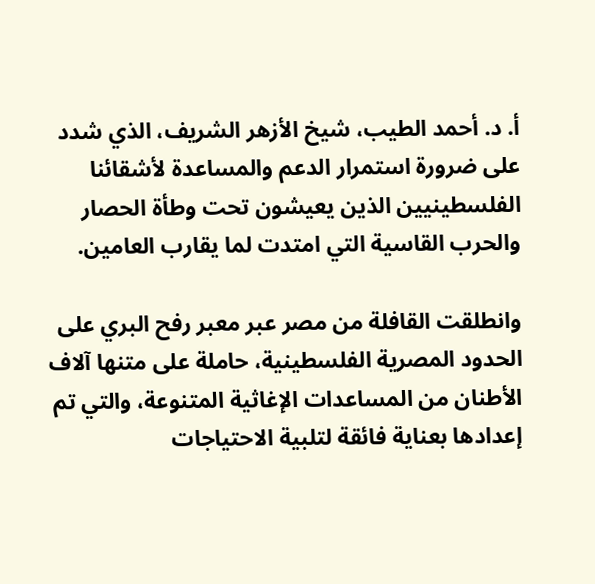أ. د. أحمد الطيب، شيخ الأزهر الشريف، الذي شدد على ضرورة استمرار الدعم والمساعدة لأشقائنا الفلسطينيين الذين يعيشون تحت وطأة الحصار والحرب القاسية التي امتدت لما يقارب العامين.

وانطلقت القافلة من مصر عبر معبر رفح البري على الحدود المصرية الفلسطينية، حاملة على متنها آلاف الأطنان من المساعدات الإغاثية المتنوعة، والتي تم إعدادها بعناية فائقة لتلبية الاحتياجات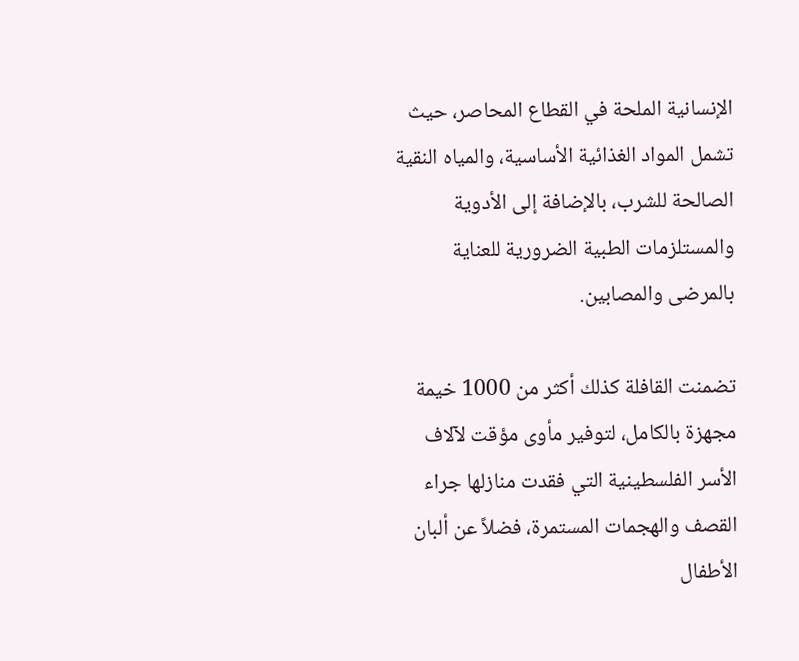الإنسانية الملحة في القطاع المحاصر، حيث تشمل المواد الغذائية الأساسية، والمياه النقية الصالحة للشرب، بالإضافة إلى الأدوية والمستلزمات الطبية الضرورية للعناية بالمرضى والمصابين.

تضمنت القافلة كذلك أكثر من 1000 خيمة مجهزة بالكامل، لتوفير مأوى مؤقت لآلاف الأسر الفلسطينية التي فقدت منازلها جراء القصف والهجمات المستمرة، فضلاً عن ألبان الأطفال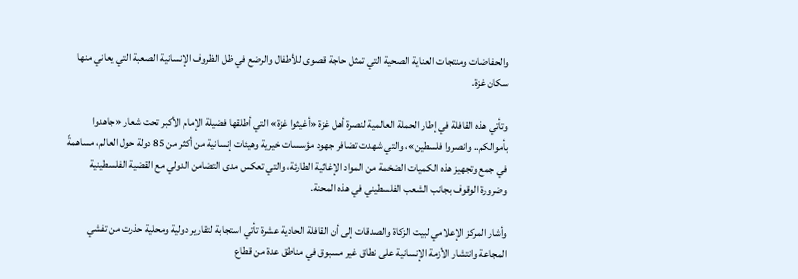والحفاضات ومنتجات العناية الصحية التي تمثل حاجة قصوى للأطفال والرضع في ظل الظروف الإنسانية الصعبة التي يعاني منها سكان غزة.

وتأتي هذه القافلة في إطار الحملة العالمية لنصرة أهل غزة «أغيثوا غزة» التي أطلقها فضيلة الإمام الأكبر تحت شعار «جاهدوا بأموالكم.. وانصروا فلسطين»، والتي شهدت تضافر جهود مؤسسات خيرية وهيئات إنسانية من أكثر من 85 دولة حول العالم، مساهمةً في جمع وتجهيز هذه الكميات الضخمة من المواد الإغاثية الطارئة، والتي تعكس مدى التضامن الدولي مع القضية الفلسطينية وضرورة الوقوف بجانب الشعب الفلسطيني في هذه المحنة.

وأشار المركز الإعلامي لبيت الزكاة والصدقات إلى أن القافلة الحادية عشرة تأتي استجابة لتقارير دولية ومحلية حذرت من تفشي المجاعة وانتشار الأزمة الإنسانية على نطاق غير مسبوق في مناطق عدة من قطاع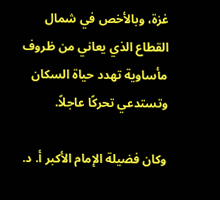غزة، وبالأخص في شمال القطاع الذي يعاني من ظروف مأساوية تهدد حياة السكان وتستدعي تحركًا عاجلاً.

وكان فضيلة الإمام الأكبر أ. د.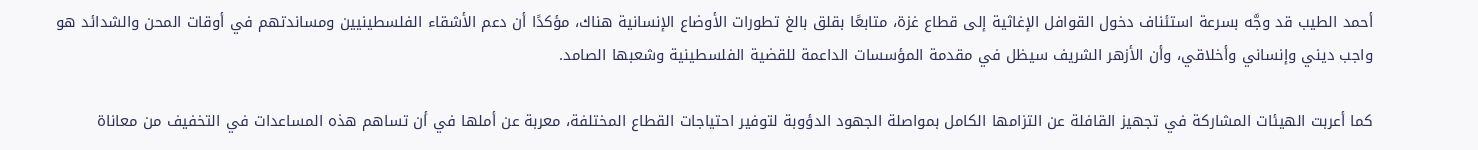أحمد الطيب قد وجَّه بسرعة استئناف دخول القوافل الإغاثية إلى قطاع غزة، متابعًا بقلق بالغ تطورات الأوضاع الإنسانية هناك، مؤكدًا أن دعم الأشقاء الفلسطينيين ومساندتهم في أوقات المحن والشدائد هو واجب ديني وإنساني وأخلاقي، وأن الأزهر الشريف سيظل في مقدمة المؤسسات الداعمة للقضية الفلسطينية وشعبها الصامد.

كما أعربت الهيئات المشاركة في تجهيز القافلة عن التزامها الكامل بمواصلة الجهود الدؤوبة لتوفير احتياجات القطاع المختلفة، معربة عن أملها في أن تساهم هذه المساعدات في التخفيف من معاناة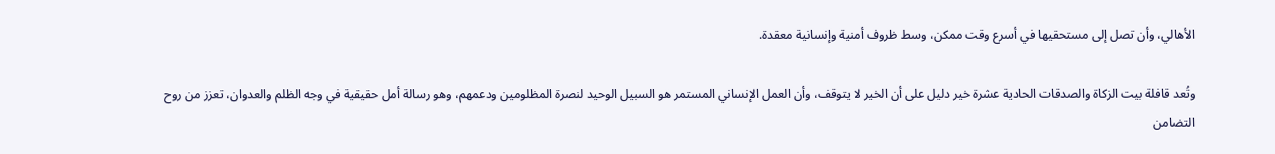الأهالي، وأن تصل إلى مستحقيها في أسرع وقت ممكن، وسط ظروف أمنية وإنسانية معقدة.

وتُعد قافلة بيت الزكاة والصدقات الحادية عشرة خير دليل على أن الخير لا يتوقف، وأن العمل الإنساني المستمر هو السبيل الوحيد لنصرة المظلومين ودعمهم، وهو رسالة أمل حقيقية في وجه الظلم والعدوان، تعزز من روح التضامن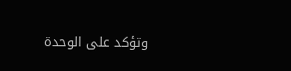وتؤكد على الوحدة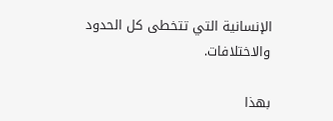الإنسانية التي تتخطى كل الحدود والاختلافات.

بهذا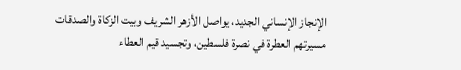الإنجاز الإنساني الجديد، يواصل الأزهر الشريف وبيت الزكاة والصدقات مسيرتهم العطرة في نصرة فلسطين، وتجسيد قيم العطاء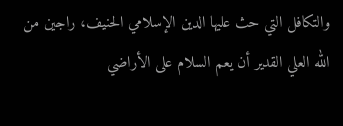والتكافل التي حث عليها الدين الإسلامي الحنيف، راجين من الله العلي القدير أن يعم السلام على الأراضي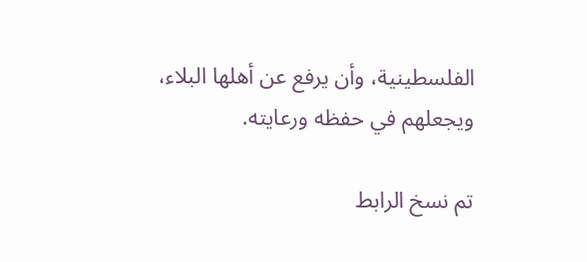الفلسطينية، وأن يرفع عن أهلها البلاء، ويجعلهم في حفظه ورعايته.

تم نسخ الرابط